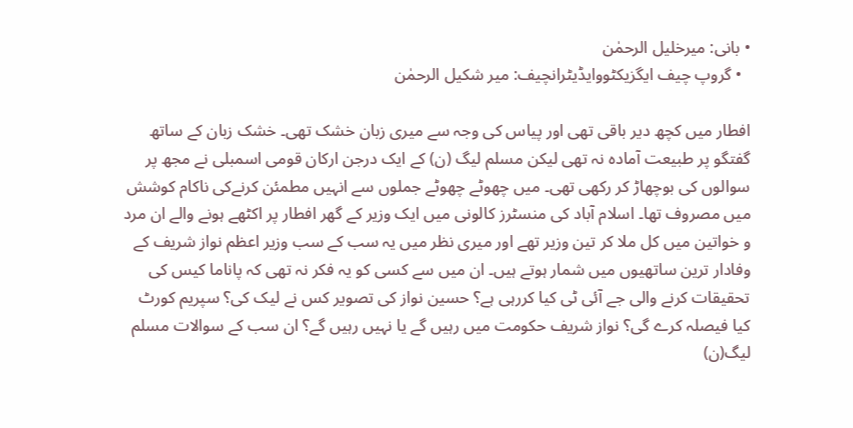• بانی: میرخلیل الرحمٰن
  • گروپ چیف ایگزیکٹووایڈیٹرانچیف: میر شکیل الرحمٰن

افطار میں کچھ دیر باقی تھی اور پیاس کی وجہ سے میری زبان خشک تھی۔ خشک زبان کے ساتھ گفتگو پر طبیعت آمادہ نہ تھی لیکن مسلم لیگ (ن) کے ایک درجن ارکان قومی اسمبلی نے مجھ پر سوالوں کی بوچھاڑ کر رکھی تھی۔ میں چھوٹے چھوٹے جملوں سے انہیں مطمئن کرنےکی ناکام کوشش میں مصروف تھا۔ اسلام آباد کی منسٹرز کالونی میں ایک وزیر کے گھر افطار پر اکٹھے ہونے والے ان مرد و خواتین میں کل ملا کر تین وزیر تھے اور میری نظر میں یہ سب کے سب وزیر اعظم نواز شریف کے وفادار ترین ساتھیوں میں شمار ہوتے ہیں۔ ان میں سے کسی کو یہ فکر نہ تھی کہ پاناما کیس کی تحقیقات کرنے والی جے آئی ٹی کیا کررہی ہے؟ حسین نواز کی تصویر کس نے لیک کی؟ سپریم کورٹ کیا فیصلہ کرے گی؟ نواز شریف حکومت میں رہیں گے یا نہیں رہیں گے؟ ان سب کے سوالات مسلم لیگ(ن)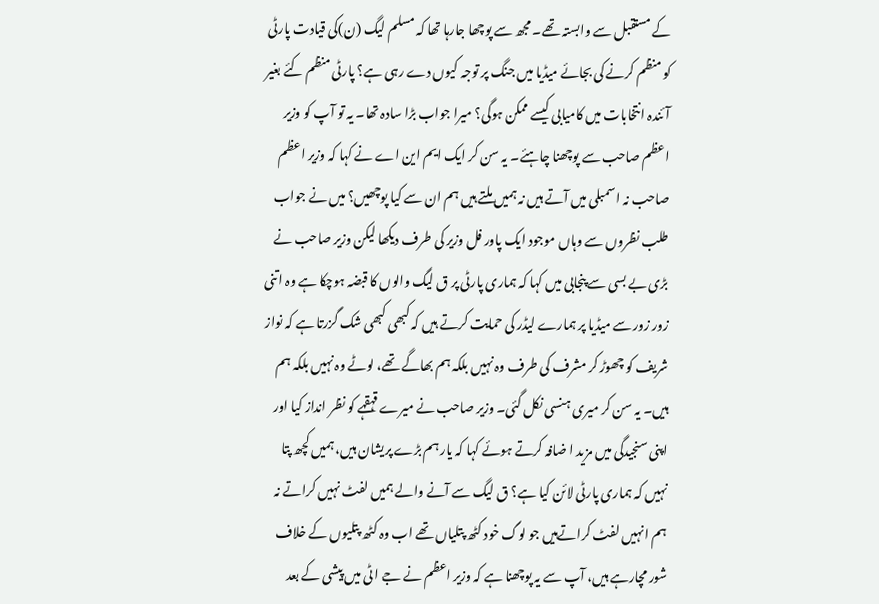کے مستقبل سے وابستہ تھے۔ مجھ سے پوچھا جارہا تھا کہ مسلم لیگ (ن)کی قیادت پارٹی کو منظم کرنے کی بجائے میڈیا میں جنگ پر توجہ کیوں دے رہی ہے؟ پارٹی منظم کئے بغیر آئندہ انتخابات میں کامیابی کیسے ممکن ہوگی؟ میرا جواب بڑا سادہ تھا۔ یہ تو آپ کو وزیر اعظم صاحب سے پوچھنا چاہئے۔ یہ سن کر ایک ایم این اے نے کہا کہ وزیر اعظم صاحب نہ اسمبلی میں آتے ہیں نہ ہمیں ملتے ہیں ہم ان سے کیا پوچھیں؟ میں نے جواب طلب نظروں سے وہاں موجود ایک پاور فل وزیر کی طرف دیکھا لیکن وزیر صاحب نے بڑی بے بسی سے پنجابی میں کہا کہ ہماری پارٹی پر ق لیگ والوں کا قبضہ ہوچکا ہے وہ اتنی زور زور سے میڈیا پر ہمارے لیڈر کی حمایت کرتے ہیں کہ کبھی کبھی شک گزرتا ہے کہ نواز شریف کو چھوڑ کر مشرف کی طرف وہ نہیں بلکہ ہم بھاگے تھے، لوٹے وہ نہیں بلکہ ہم ہیں۔ یہ سن کر میری ہنسی نکل گئی۔ وزیر صاحب نے میرے قہقہے کو نظر انداز کیا اور اپنی سنجیدگی میں مزید ا ضافہ کرتے ہوئے کہا کہ یار ہم بڑے پریشان ہیں، ہمیں کچھ پتا نہیں کہ ہماری پارٹی لائن کیا ہے؟ ق لیگ سے آنے والے ہمیں لفٹ نہیں کراتے نہ ہم انہیں لفٹ کراتےہیں جو لوگ خود کٹھ پتلیاں تھے اب وہ کٹھ پتلیوں کے خلاف شور مچارہے ہیں، آپ سے یہ پوچھنا ہے کہ وزیر اعظم نے جے ا ٹی میں پیشی کے بعد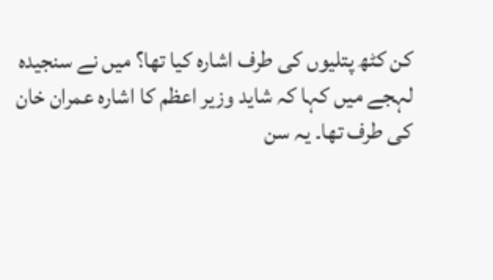کن کٹھ پتلیوں کی طرف اشارہ کیا تھا؟ میں نے سنجیدہ لہجے میں کہا کہ شاید وزیر اعظم کا اشارہ عمران خان کی طرف تھا۔ یہ سن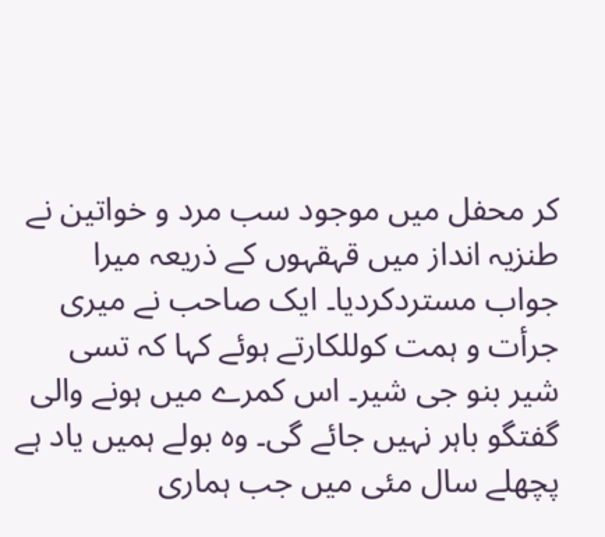کر محفل میں موجود سب مرد و خواتین نے طنزیہ انداز میں قہقہوں کے ذریعہ میرا جواب مستردکردیا۔ ایک صاحب نے میری جرأت و ہمت کوللکارتے ہوئے کہا کہ تسی شیر بنو جی شیر۔ اس کمرے میں ہونے والی گفتگو باہر نہیں جائے گی۔ وہ بولے ہمیں یاد ہے پچھلے سال مئی میں جب ہماری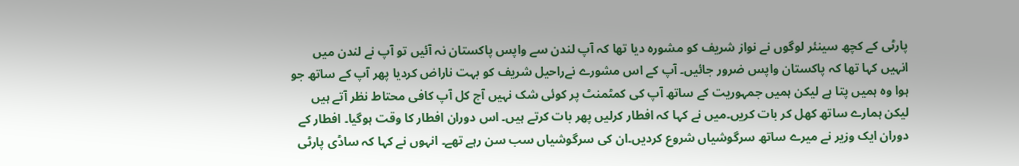پارٹی کے کچھ سینئر لوگوں نے نواز شریف کو مشورہ دیا تھا کہ آپ لندن سے واپس پاکستان نہ آئیں تو آپ نے لندن میں انہیں کہا تھا کہ پاکستان واپس ضرور جائیں۔ آپ کے اس مشورے نےراحیل شریف کو بہت ناراض کردیا پھر آپ کے ساتھ جو ہوا وہ ہمیں پتا ہے لیکن ہمیں جمہوریت کے ساتھ آپ کی کمٹمنٹ پر کوئی شک نہیں آج کل آپ کافی محتاط نظر آتے ہیں لیکن ہمارے ساتھ کھل کر بات کریں۔میں نے کہا کہ افطار کرلیں پھر بات کرتے ہیں۔ اس دوران افطار کا وقت ہوگیا۔ افطار کے دوران ایک وزیر نے میرے ساتھ سرگوشیاں شروع کردیں۔ان کی سرگوشیاں سب سن رہے تھے۔ انہوں نے کہا کہ ساڈی پارٹی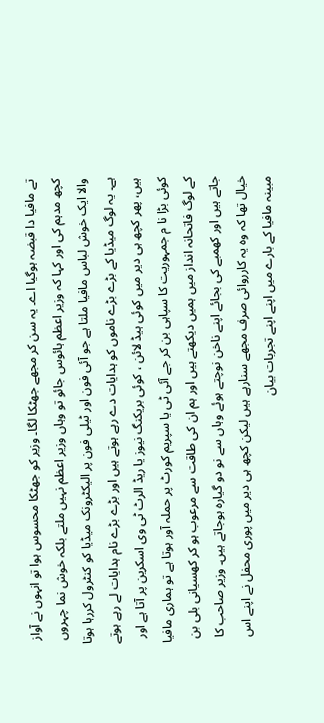تے مافیا دا قبضہ ہوگیا اے۔ یہ سن کر مجھے جھٹکا لگا۔ وزیر کو جھٹکا محسوس ہوا تو انہوں نے آواز کچھ مدہم کی اور کہا کہ وزیر اعظم ہائوس جائو تو وہاں وزیر اعظم نہیں ملتے بلکہ خوش نما چہروں والا ایک خوش لباس مافیا ملتا ہے جو آئی فون اور ٹیلی فون پر الیکٹرونک میڈیا کو کنٹرول کررہا ہوتا ہے۔ یہ لوگ میڈیا کے بڑے بڑے ناموں کو ہدایات دے رہے ہوتے ہیں اور بڑے بڑے نام ہدایات لے رہے ہوتے ہیں، پھر کچھ ہی دیر میں کوئی ہیڈ لائن ، کوئی بریکنگ نیوز یا ریڈ الرٹ ٹی وی اسکرین پر آتا ہے اور کوئی بڑا نا م جمہوریت کا سپاہی بن کر جے آئی ٹی یا سپریم کورٹ پر حملہ آور ہوتا ہے تو ہماری مافیا کے لوگ فاتحانہ انداز میں ہمیں دیکھتے ہیں اور ہم ان کی طاقت سے مرعوب ہو کر کھسیانی بلی بن جاتے ہیں اور کھمبے کی بجائے اپنے ناخن نوچتے ہوئے وہاں سے نو دو گیارہ ہوجاتے ہیں۔ وزیر صاحب کا خیال تھا کہ وہ یہ کارروائی صرف مجھے سنارہے ہیں لیکن کچھ ہی دیر میں پوری محفل نے اپنے اس مبینہ مافیا کے بارے میں اپنے اپنے تجربات بیان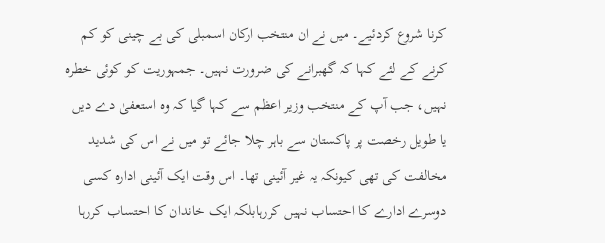کرنا شروع کردئیے۔ میں نے ان منتخب ارکان اسمبلی کی بے چینی کو کم کرنے کے لئے کہا کہ گھبرانے کی ضرورت نہیں۔ جمہوریت کو کوئی خطرہ نہیں، جب آپ کے منتخب وزیر اعظم سے کہا گیا کہ وہ استعفیٰ دے دیں یا طویل رخصت پر پاکستان سے باہر چلا جائے تو میں نے اس کی شدید مخالفت کی تھی کیونکہ یہ غیر آئینی تھا۔ اس وقت ایک آئینی ادارہ کسی دوسرے ادارے کا احتساب نہیں کررہابلکہ ایک خاندان کا احتساب کررہا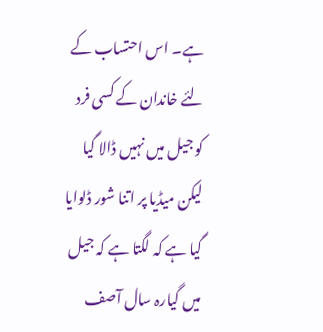ہے۔ اس احتساب کے لئے خاندان کے کسی فرد کو جیل میں نہیں ڈالا گیا لیکن میڈیا پر اتنا شور ڈلوایا گیا ہے کہ لگتا ہے کہ جیل میں گیارہ سال آصف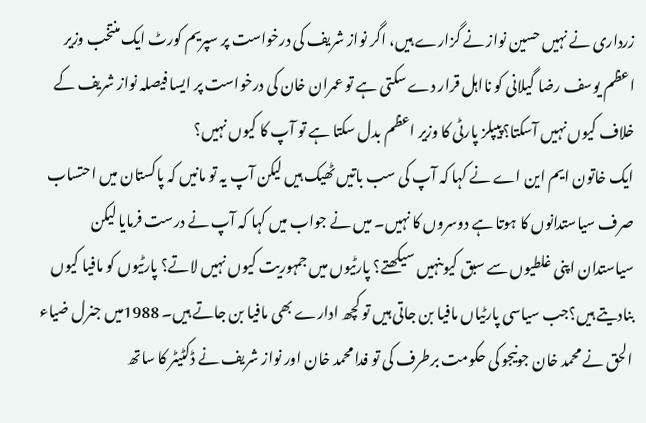زرداری نے نہیں حسین نواز نے گزارے ہیں، اگر نواز شریف کی درخواست پر سپریم کورٹ ایک منتخب وزیر اعظم یوسف رضا گیلانی کو نااہل قرار دے سکتی ہے تو عمران خان کی درخواست پر ایسا فیصلہ نواز شریف کے خلاف کیوں نہیں آسکتا؟پیپلز پارٹی کا وزیر اعظم بدل سکتا ہے تو آپ کا کیوں نہیں؟
ایک خاتون ایم این اے نے کہا کہ آپ کی سب باتیں ٹھیک ہیں لیکن آپ یہ تو مانیں کہ پاکستان میں احتساب صرف سیاستدانوں کا ہوتا ہے دوسروں کا نہیں۔ میں نے جواب میں کہا کہ آپ نے درست فرمایا لیکن سیاستدان اپنی غلطیوں سے سبق کیوںنہیں سیکھتے؟ پارٹیوں میں جمہوریت کیوں نہیں لاتے؟ پارٹیوں کو مافیا کیوں بنادیتے ہیں؟جب سیاسی پارٹیاں مافیا بن جاتی ہیں تو کچھ ادارے بھی مافیا بن جاتے ہیں۔ 1988میں جنرل ضیاء الحق نے محمد خان جونیجو کی حکومت برطرف کی تو فدا محمد خان اور نواز شریف نے ڈکٹیٹر کا ساتھ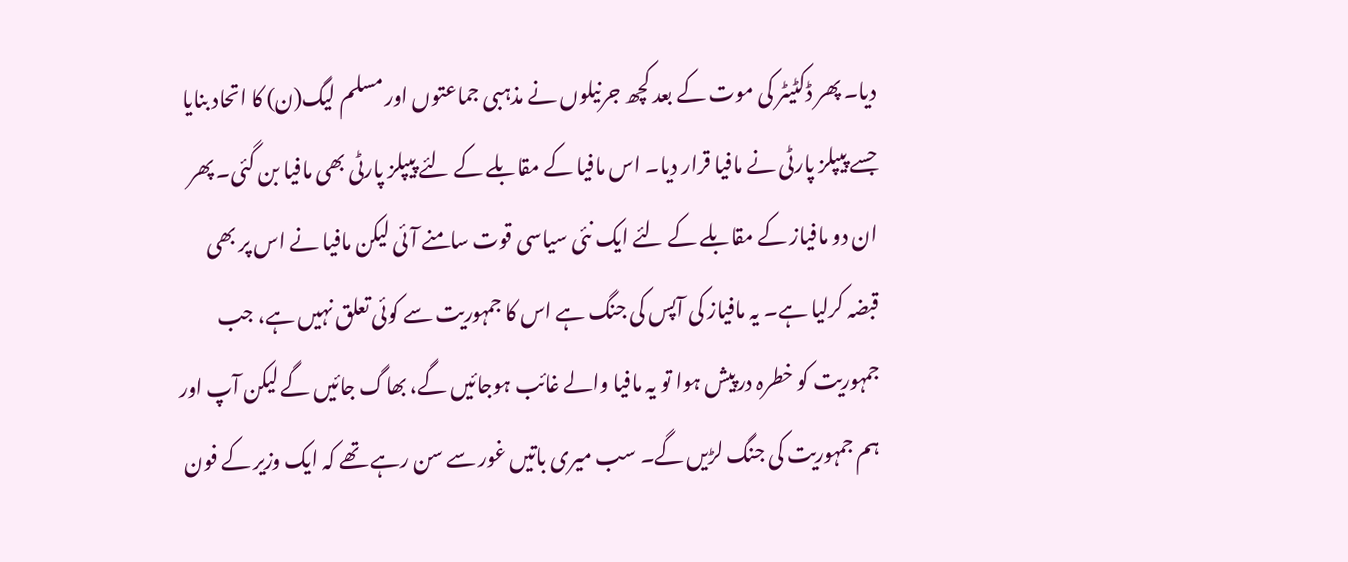دیا۔ پھر ڈکٹیٹر کی موت کے بعد کچھ جرنیلوں نے مذہبی جماعتوں اور مسلم لیگ(ن) کا اتحاد بنایا جسے پیپلز پارٹی نے مافیا قرار دیا۔ اس مافیا کے مقابلے کے لئے پیپلز پارٹی بھی مافیا بن گئی۔ پھر ان دو مافیاز کے مقابلے کے لئے ایک نئی سیاسی قوت سامنے آئی لیکن مافیا نے اس پر بھی قبضہ کرلیا ہے۔ یہ مافیاز کی آپس کی جنگ ہے اس کا جمہوریت سے کوئی تعلق نہیں ہے، جب جمہوریت کو خطرہ درپیش ہوا تو یہ مافیا والے غائب ہوجائیں گے، بھاگ جائیں گے لیکن آپ اور ہم جمہوریت کی جنگ لڑیں گے۔ سب میری باتیں غور سے سن رہے تھے کہ ایک وزیر کے فون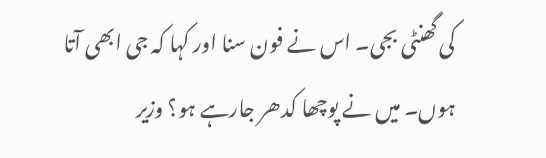کی گھنٹی بجی۔ اس نے فون سنا اور کہا کہ جی ابھی آتا ہوں۔ میں نے پوچھا کدھر جارہے ہو؟ وزیر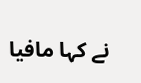نے کہا مافیا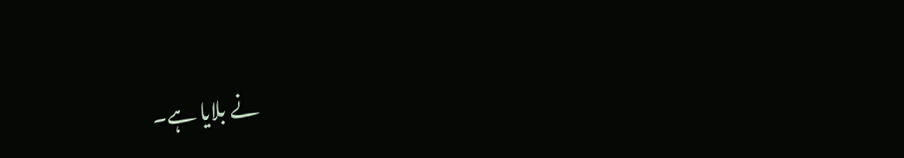نے بلایا ہے۔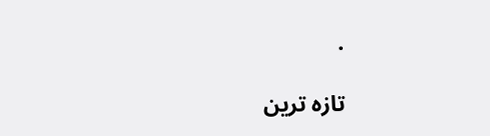.

تازہ ترین